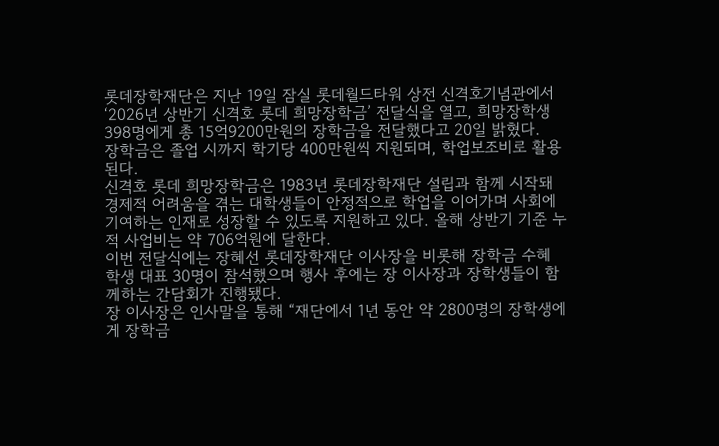롯데장학재단은 지난 19일 잠실 롯데월드타워 상전 신격호기념관에서 ‘2026년 상반기 신격호 롯데 희망장학금’ 전달식을 열고, 희망장학생 398명에게 총 15억9200만원의 장학금을 전달했다고 20일 밝혔다.
장학금은 졸업 시까지 학기당 400만원씩 지원되며, 학업보조비로 활용된다.
신격호 롯데 희망장학금은 1983년 롯데장학재단 설립과 함께 시작돼 경제적 어려움을 겪는 대학생들이 안정적으로 학업을 이어가며 사회에 기여하는 인재로 성장할 수 있도록 지원하고 있다. 올해 상반기 기준 누적 사업비는 약 706억원에 달한다.
이번 전달식에는 장혜선 롯데장학재단 이사장을 비롯해 장학금 수혜 학생 대표 30명이 참석했으며 행사 후에는 장 이사장과 장학생들이 함께하는 간담회가 진행됐다.
장 이사장은 인사말을 통해 “재단에서 1년 동안 약 2800명의 장학생에게 장학금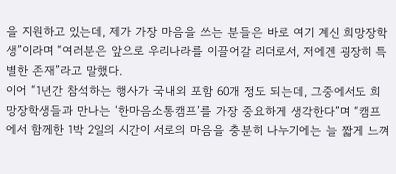을 지원하고 있는데, 제가 가장 마음을 쓰는 분들은 바로 여기 계신 희망장학생”이라며 “여러분은 앞으로 우리나라를 이끌어갈 리더로서, 저에겐 굉장히 특별한 존재”라고 말했다.
이어 “1년간 참석하는 행사가 국내외 포함 60개 정도 되는데, 그중에서도 희망장학생들과 만나는 ‘한마음소통캠프’를 가장 중요하게 생각한다”며 “캠프에서 함께한 1박 2일의 시간이 서로의 마음을 충분히 나누기에는 늘 짧게 느껴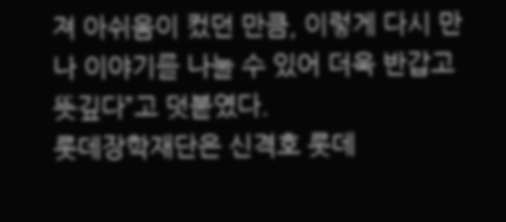져 아쉬움이 컸던 만큼, 이렇게 다시 만나 이야기를 나눌 수 있어 더욱 반갑고 뜻깊다”고 덧붙였다.
롯데장학재단은 신격호 롯데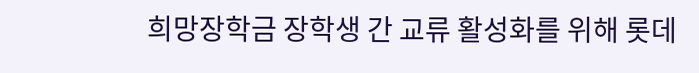희망장학금 장학생 간 교류 활성화를 위해 롯데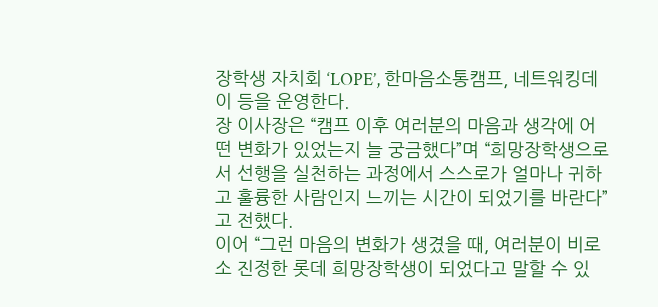장학생 자치회 ‘LOPE’, 한마음소통캠프, 네트워킹데이 등을 운영한다.
장 이사장은 “캠프 이후 여러분의 마음과 생각에 어떤 변화가 있었는지 늘 궁금했다”며 “희망장학생으로서 선행을 실천하는 과정에서 스스로가 얼마나 귀하고 훌륭한 사람인지 느끼는 시간이 되었기를 바란다”고 전했다.
이어 “그런 마음의 변화가 생겼을 때, 여러분이 비로소 진정한 롯데 희망장학생이 되었다고 말할 수 있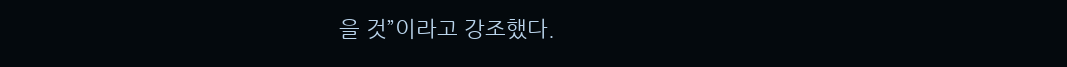을 것”이라고 강조했다.